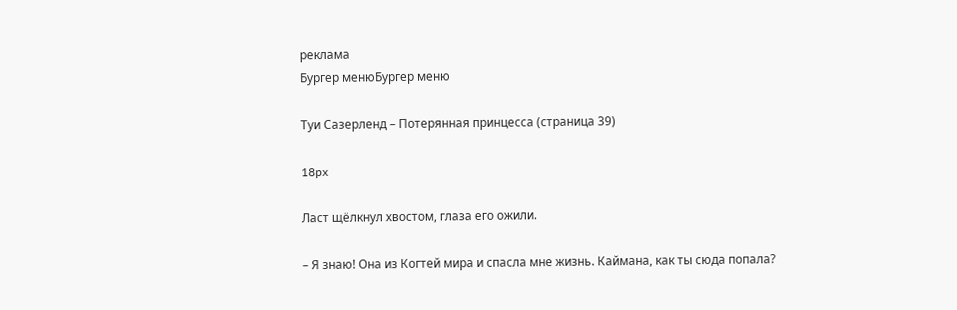реклама
Бургер менюБургер меню

Туи Сазерленд – Потерянная принцесса (страница 39)

18px

Ласт щёлкнул хвостом, глаза его ожили.

– Я знаю! Она из Когтей мира и спасла мне жизнь. Каймана, как ты сюда попала?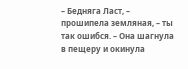– Бедняга Ласт, – прошипела земляная, – ты так ошибся. – Она шагнула в пещеру и окинула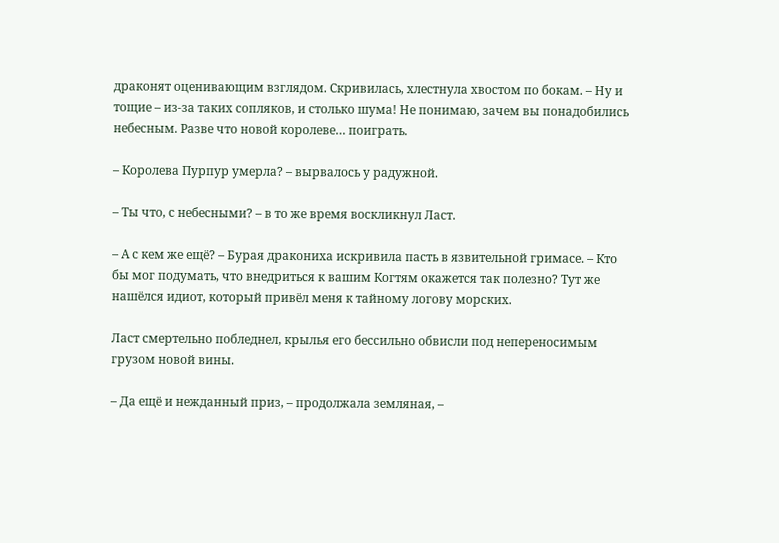драконят оценивающим взглядом. Скривилась, хлестнула хвостом по бокам. – Ну и тощие – из-за таких сопляков, и столько шума! Не понимаю, зачем вы понадобились небесным. Разве что новой королеве… поиграть.

– Королева Пурпур умерла? – вырвалось у радужной.

– Ты что, с небесными? – в то же время воскликнул Ласт.

– А с кем же ещё? – Бурая дракониха искривила пасть в язвительной гримасе. – Кто бы мог подумать, что внедриться к вашим Когтям окажется так полезно? Тут же нашёлся идиот, который привёл меня к тайному логову морских.

Ласт смертельно побледнел, крылья его бессильно обвисли под непереносимым грузом новой вины.

– Да ещё и нежданный приз, – продолжала земляная, –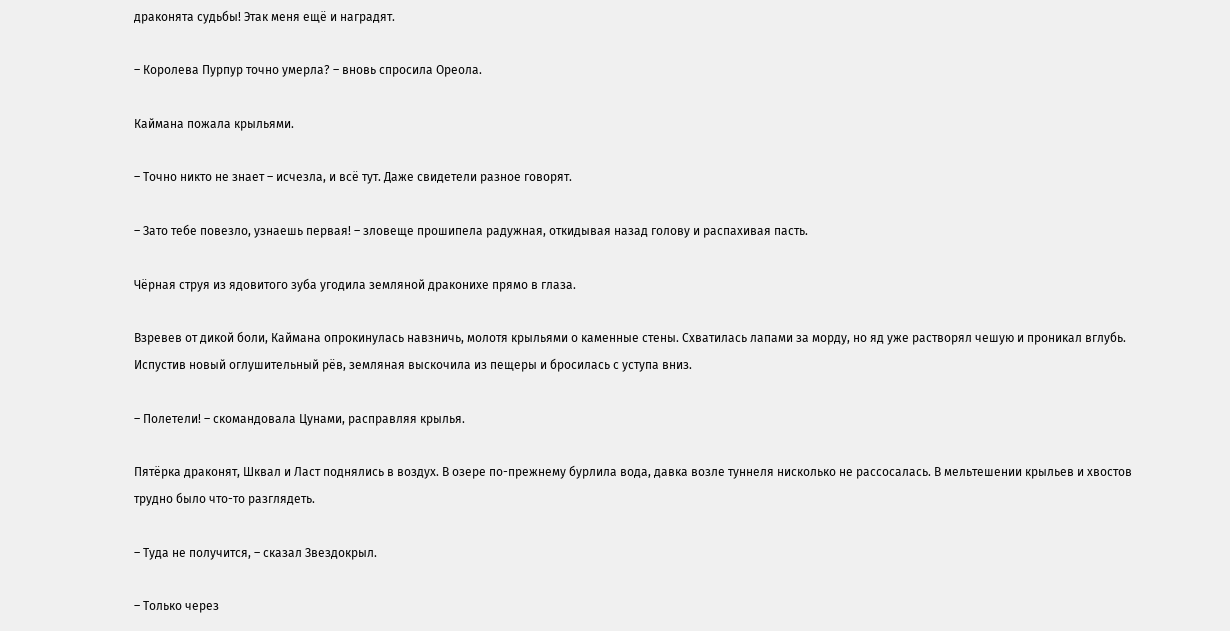драконята судьбы! Этак меня ещё и наградят.

– Королева Пурпур точно умерла? – вновь спросила Ореола.

Каймана пожала крыльями.

– Точно никто не знает – исчезла, и всё тут. Даже свидетели разное говорят.

– Зато тебе повезло, узнаешь первая! – зловеще прошипела радужная, откидывая назад голову и распахивая пасть.

Чёрная струя из ядовитого зуба угодила земляной драконихе прямо в глаза.

Взревев от дикой боли, Каймана опрокинулась навзничь, молотя крыльями о каменные стены. Схватилась лапами за морду, но яд уже растворял чешую и проникал вглубь. Испустив новый оглушительный рёв, земляная выскочила из пещеры и бросилась с уступа вниз.

– Полетели! – скомандовала Цунами, расправляя крылья.

Пятёрка драконят, Шквал и Ласт поднялись в воздух. В озере по-прежнему бурлила вода, давка возле туннеля нисколько не рассосалась. В мельтешении крыльев и хвостов трудно было что-то разглядеть.

– Туда не получится, – сказал Звездокрыл.

– Только через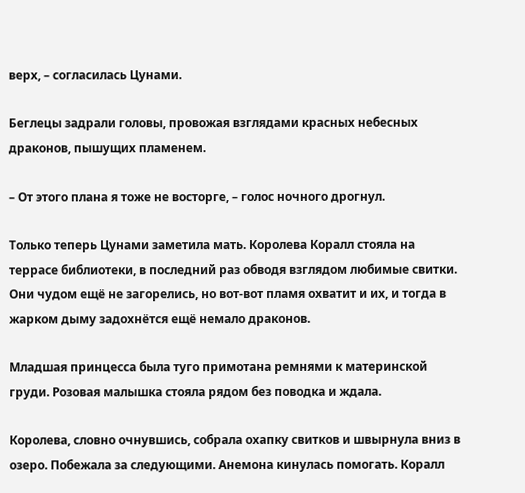верх, – согласилась Цунами.

Беглецы задрали головы, провожая взглядами красных небесных драконов, пышущих пламенем.

– От этого плана я тоже не восторге, – голос ночного дрогнул.

Только теперь Цунами заметила мать. Королева Коралл стояла на террасе библиотеки, в последний раз обводя взглядом любимые свитки. Они чудом ещё не загорелись, но вот-вот пламя охватит и их, и тогда в жарком дыму задохнётся ещё немало драконов.

Младшая принцесса была туго примотана ремнями к материнской груди. Розовая малышка стояла рядом без поводка и ждала.

Королева, словно очнувшись, собрала охапку свитков и швырнула вниз в озеро. Побежала за следующими. Анемона кинулась помогать. Коралл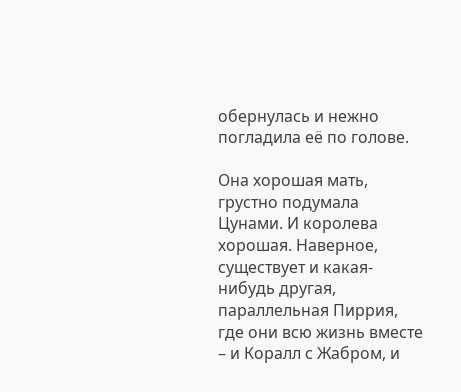обернулась и нежно погладила её по голове.

Она хорошая мать, грустно подумала Цунами. И королева хорошая. Наверное, существует и какая-нибудь другая, параллельная Пиррия, где они всю жизнь вместе – и Коралл с Жабром, и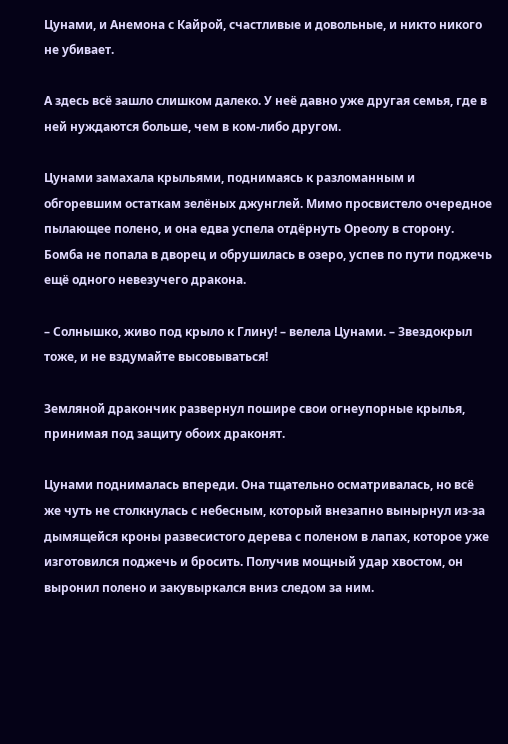Цунами, и Анемона с Кайрой, счастливые и довольные, и никто никого не убивает.

А здесь всё зашло слишком далеко. У неё давно уже другая семья, где в ней нуждаются больше, чем в ком-либо другом.

Цунами замахала крыльями, поднимаясь к разломанным и обгоревшим остаткам зелёных джунглей. Мимо просвистело очередное пылающее полено, и она едва успела отдёрнуть Ореолу в сторону. Бомба не попала в дворец и обрушилась в озеро, успев по пути поджечь ещё одного невезучего дракона.

– Солнышко, живо под крыло к Глину! – велела Цунами. – Звездокрыл тоже, и не вздумайте высовываться!

Земляной дракончик развернул пошире свои огнеупорные крылья, принимая под защиту обоих драконят.

Цунами поднималась впереди. Она тщательно осматривалась, но всё же чуть не столкнулась с небесным, который внезапно вынырнул из-за дымящейся кроны развесистого дерева с поленом в лапах, которое уже изготовился поджечь и бросить. Получив мощный удар хвостом, он выронил полено и закувыркался вниз следом за ним.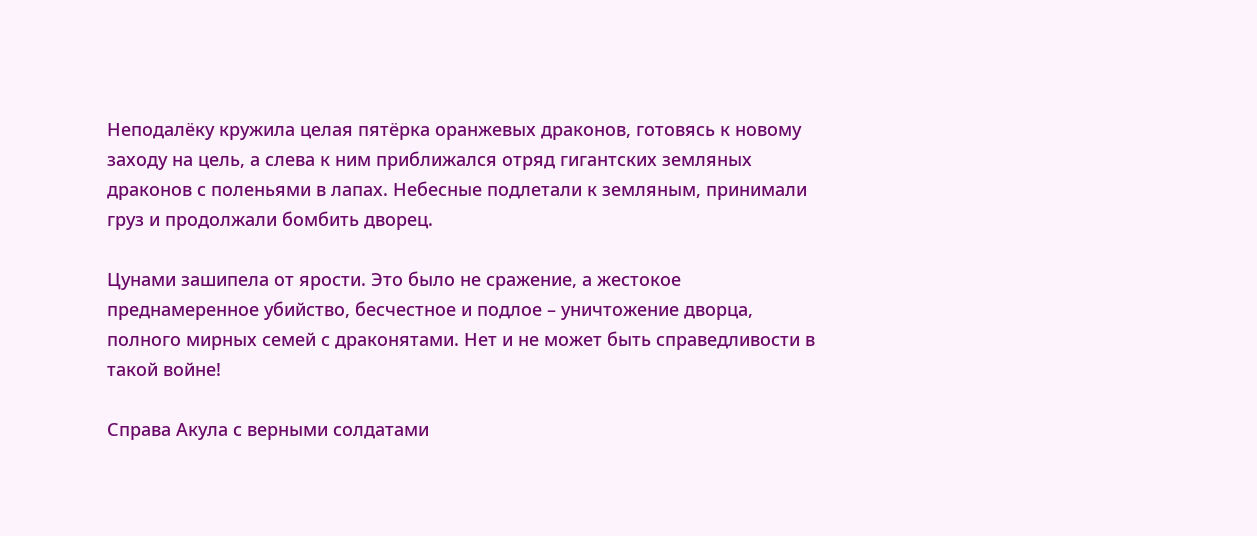Неподалёку кружила целая пятёрка оранжевых драконов, готовясь к новому заходу на цель, а слева к ним приближался отряд гигантских земляных драконов с поленьями в лапах. Небесные подлетали к земляным, принимали груз и продолжали бомбить дворец.

Цунами зашипела от ярости. Это было не сражение, а жестокое преднамеренное убийство, бесчестное и подлое – уничтожение дворца, полного мирных семей с драконятами. Нет и не может быть справедливости в такой войне!

Справа Акула с верными солдатами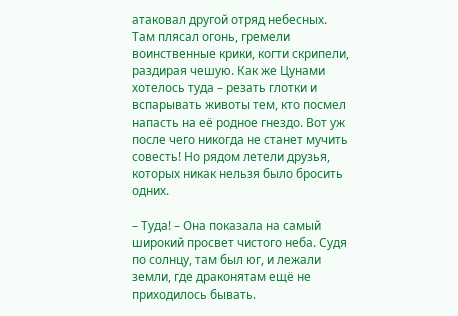атаковал другой отряд небесных. Там плясал огонь, гремели воинственные крики, когти скрипели, раздирая чешую. Как же Цунами хотелось туда – резать глотки и вспарывать животы тем, кто посмел напасть на её родное гнездо. Вот уж после чего никогда не станет мучить совесть! Но рядом летели друзья, которых никак нельзя было бросить одних.

– Туда! – Она показала на самый широкий просвет чистого неба. Судя по солнцу, там был юг, и лежали земли, где драконятам ещё не приходилось бывать.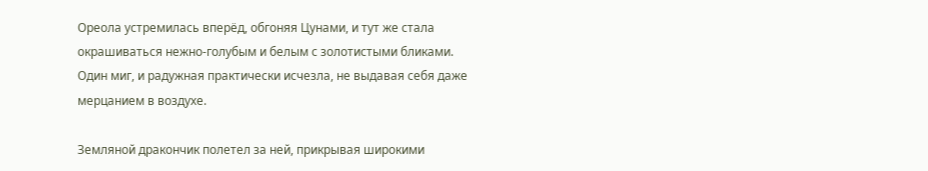Ореола устремилась вперёд, обгоняя Цунами, и тут же стала окрашиваться нежно-голубым и белым с золотистыми бликами. Один миг, и радужная практически исчезла, не выдавая себя даже мерцанием в воздухе.

Земляной дракончик полетел за ней, прикрывая широкими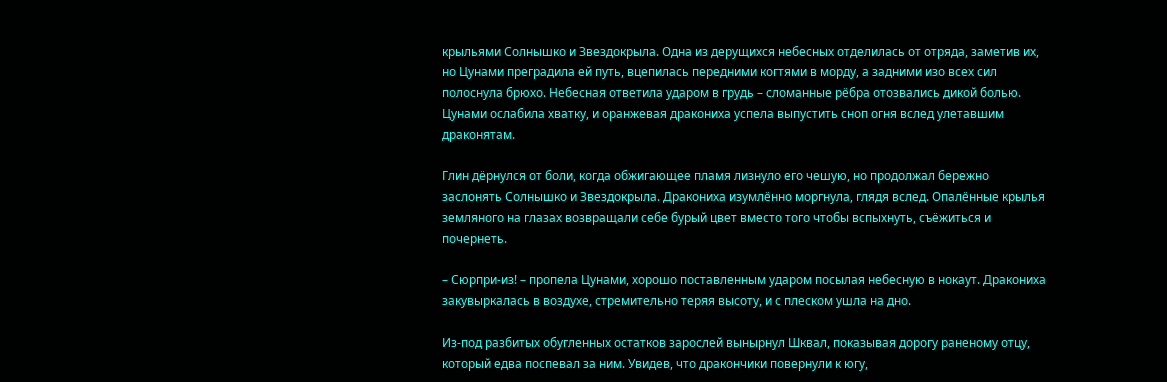крыльями Солнышко и Звездокрыла. Одна из дерущихся небесных отделилась от отряда, заметив их, но Цунами преградила ей путь, вцепилась передними когтями в морду, а задними изо всех сил полоснула брюхо. Небесная ответила ударом в грудь – сломанные рёбра отозвались дикой болью. Цунами ослабила хватку, и оранжевая дракониха успела выпустить сноп огня вслед улетавшим драконятам.

Глин дёрнулся от боли, когда обжигающее пламя лизнуло его чешую, но продолжал бережно заслонять Солнышко и Звездокрыла. Дракониха изумлённо моргнула, глядя вслед. Опалённые крылья земляного на глазах возвращали себе бурый цвет вместо того чтобы вспыхнуть, съёжиться и почернеть.

– Сюрпри-из! – пропела Цунами, хорошо поставленным ударом посылая небесную в нокаут. Дракониха закувыркалась в воздухе, стремительно теряя высоту, и с плеском ушла на дно.

Из-под разбитых обугленных остатков зарослей вынырнул Шквал, показывая дорогу раненому отцу, который едва поспевал за ним. Увидев, что дракончики повернули к югу,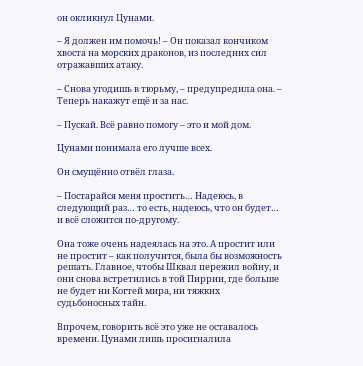он окликнул Цунами.

– Я должен им помочь! – Он показал кончиком хвоста на морских драконов, из последних сил отражавших атаку.

– Снова угодишь в тюрьму, – предупредила она. – Теперь накажут ещё и за нас.

– Пускай. Всё равно помогу – это и мой дом.

Цунами понимала его лучше всех.

Он смущённо отвёл глаза.

– Постарайся меня простить… Надеюсь, в следующий раз… то есть, надеюсь, что он будет… и всё сложится по-другому.

Она тоже очень надеялась на это. А простит или не простит – как получится, была бы возможность решать. Главное, чтобы Шквал пережил войну, и они снова встретились в той Пиррии, где больше не будет ни Когтей мира, ни тяжких судьбоносных тайн.

Впрочем, говорить всё это уже не оставалось времени. Цунами лишь просигналила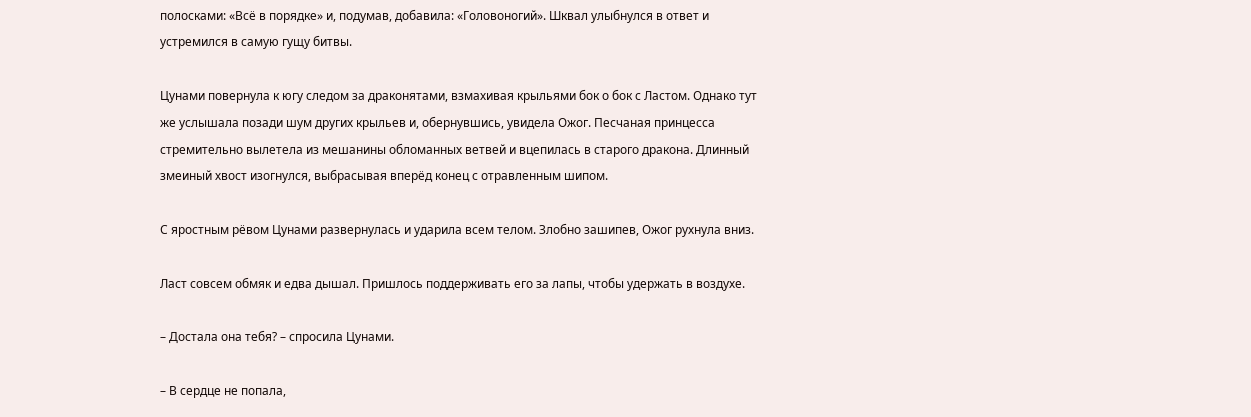полосками: «Всё в порядке» и, подумав, добавила: «Головоногий». Шквал улыбнулся в ответ и устремился в самую гущу битвы.

Цунами повернула к югу следом за драконятами, взмахивая крыльями бок о бок с Ластом. Однако тут же услышала позади шум других крыльев и, обернувшись, увидела Ожог. Песчаная принцесса стремительно вылетела из мешанины обломанных ветвей и вцепилась в старого дракона. Длинный змеиный хвост изогнулся, выбрасывая вперёд конец с отравленным шипом.

С яростным рёвом Цунами развернулась и ударила всем телом. Злобно зашипев, Ожог рухнула вниз.

Ласт совсем обмяк и едва дышал. Пришлось поддерживать его за лапы, чтобы удержать в воздухе.

– Достала она тебя? – спросила Цунами.

– В сердце не попала,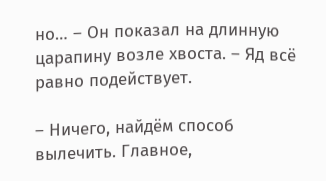но… – Он показал на длинную царапину возле хвоста. – Яд всё равно подействует.

– Ничего, найдём способ вылечить. Главное,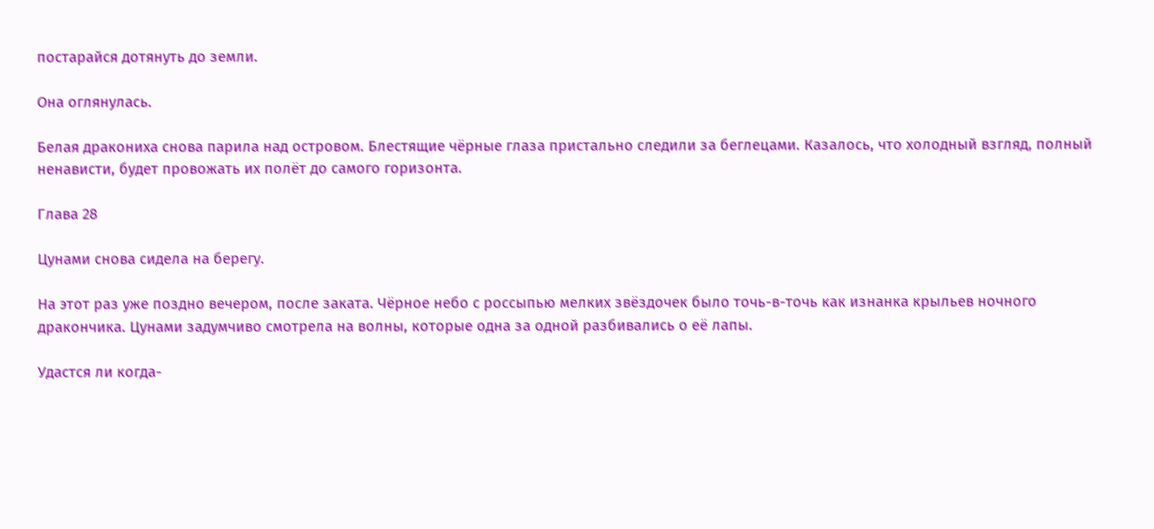постарайся дотянуть до земли.

Она оглянулась.

Белая дракониха снова парила над островом. Блестящие чёрные глаза пристально следили за беглецами. Казалось, что холодный взгляд, полный ненависти, будет провожать их полёт до самого горизонта.

Глава 28

Цунами снова сидела на берегу.

На этот раз уже поздно вечером, после заката. Чёрное небо с россыпью мелких звёздочек было точь-в-точь как изнанка крыльев ночного дракончика. Цунами задумчиво смотрела на волны, которые одна за одной разбивались о её лапы.

Удастся ли когда-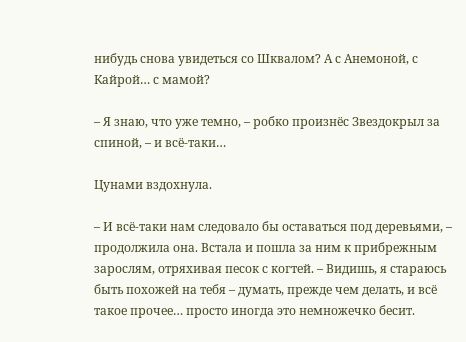нибудь снова увидеться со Шквалом? А с Анемоной, с Кайрой… с мамой?

– Я знаю, что уже темно, – робко произнёс Звездокрыл за спиной, – и всё-таки…

Цунами вздохнула.

– И всё-таки нам следовало бы оставаться под деревьями, – продолжила она. Встала и пошла за ним к прибрежным зарослям, отряхивая песок с когтей. – Видишь, я стараюсь быть похожей на тебя – думать, прежде чем делать, и всё такое прочее… просто иногда это немножечко бесит.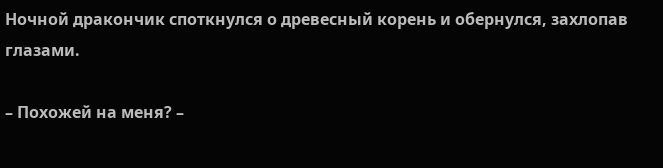Ночной дракончик споткнулся о древесный корень и обернулся, захлопав глазами.

– Похожей на меня? –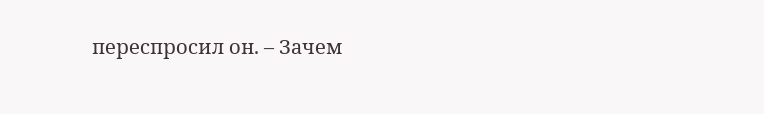переспросил он. – Зачем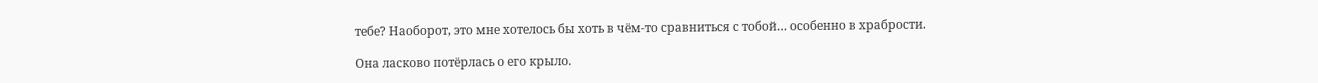тебе? Наоборот, это мне хотелось бы хоть в чём-то сравниться с тобой… особенно в храбрости.

Она ласково потёрлась о его крыло.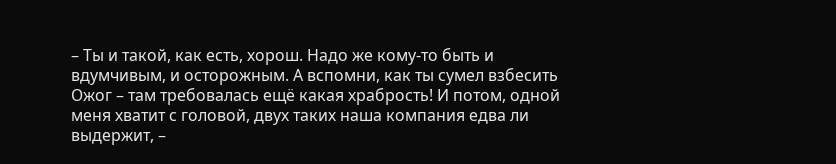– Ты и такой, как есть, хорош. Надо же кому-то быть и вдумчивым, и осторожным. А вспомни, как ты сумел взбесить Ожог – там требовалась ещё какая храбрость! И потом, одной меня хватит с головой, двух таких наша компания едва ли выдержит, –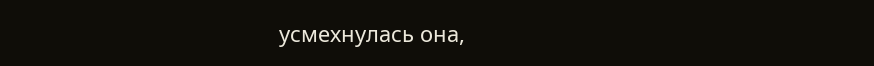усмехнулась она,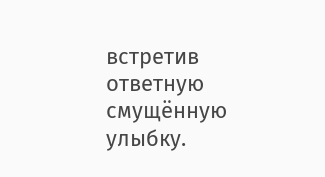встретив ответную смущённую улыбку.